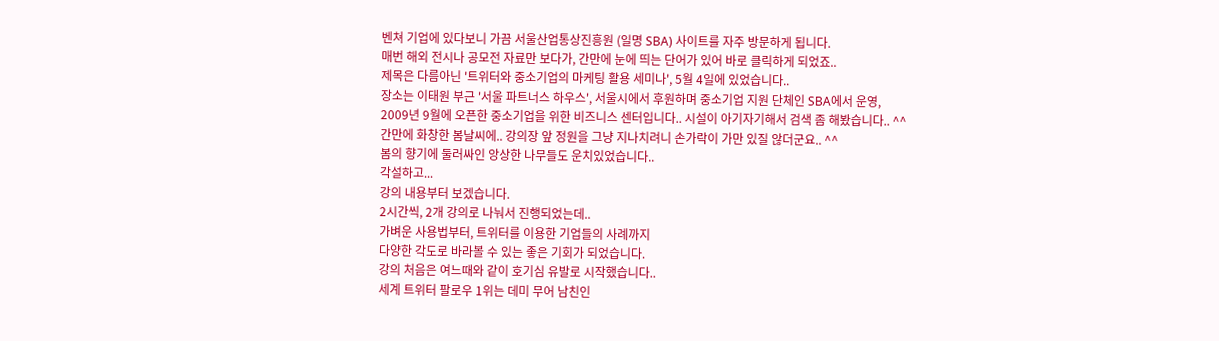벤쳐 기업에 있다보니 가끔 서울산업통상진흥원 (일명 SBA) 사이트를 자주 방문하게 됩니다.
매번 해외 전시나 공모전 자료만 보다가, 간만에 눈에 띄는 단어가 있어 바로 클릭하게 되었죠..
제목은 다름아닌 '트위터와 중소기업의 마케팅 활용 세미나', 5월 4일에 있었습니다..
장소는 이태원 부근 '서울 파트너스 하우스', 서울시에서 후원하며 중소기업 지원 단체인 SBA에서 운영,
2009년 9월에 오픈한 중소기업을 위한 비즈니스 센터입니다.. 시설이 아기자기해서 검색 좀 해봤습니다.. ^^
간만에 화창한 봄날씨에.. 강의장 앞 정원을 그냥 지나치려니 손가락이 가만 있질 않더군요.. ^^
봄의 향기에 둘러싸인 앙상한 나무들도 운치있었습니다..
각설하고...
강의 내용부터 보겠습니다.
2시간씩, 2개 강의로 나눠서 진행되었는데..
가벼운 사용법부터, 트위터를 이용한 기업들의 사례까지
다양한 각도로 바라볼 수 있는 좋은 기회가 되었습니다.
강의 처음은 여느때와 같이 호기심 유발로 시작했습니다..
세계 트위터 팔로우 1위는 데미 무어 남친인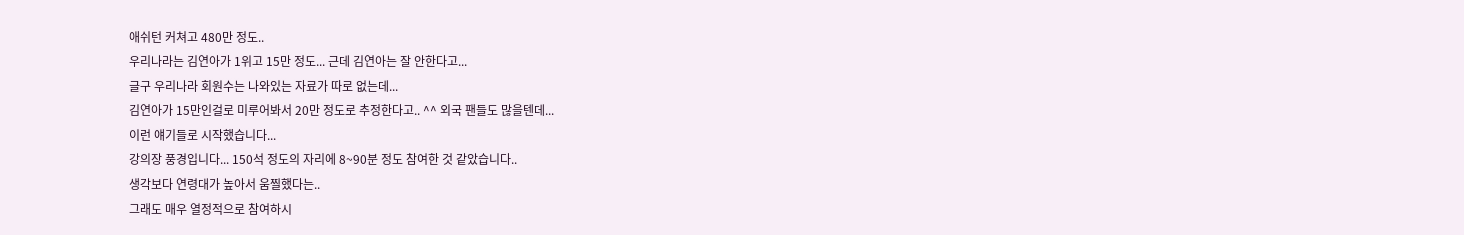애쉬턴 커쳐고 480만 정도..
우리나라는 김연아가 1위고 15만 정도... 근데 김연아는 잘 안한다고...
글구 우리나라 회원수는 나와있는 자료가 따로 없는데...
김연아가 15만인걸로 미루어봐서 20만 정도로 추정한다고.. ^^ 외국 팬들도 많을텐데...
이런 얘기들로 시작했습니다...
강의장 풍경입니다... 150석 정도의 자리에 8~90분 정도 참여한 것 같았습니다..
생각보다 연령대가 높아서 움찔했다는..
그래도 매우 열정적으로 참여하시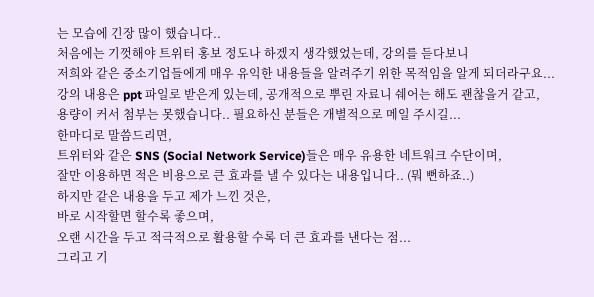는 모습에 긴장 많이 했습니다..
처음에는 기껏해야 트위터 홍보 정도나 하겠지 생각했었는데, 강의를 듣다보니
저희와 같은 중소기업들에게 매우 유익한 내용들을 알려주기 위한 목적임을 알게 되더라구요...
강의 내용은 ppt 파일로 받은게 있는데, 공개적으로 뿌린 자료니 쉐어는 해도 괜찮을거 같고,
용량이 커서 첨부는 못했습니다.. 필요하신 분들은 개별적으로 메일 주시길...
한마디로 말씀드리면,
트위터와 같은 SNS (Social Network Service)들은 매우 유용한 네트워크 수단이며,
잘만 이용하면 적은 비용으로 큰 효과를 낼 수 있다는 내용입니다.. (뭐 뻔하죠..)
하지만 같은 내용을 두고 제가 느낀 것은,
바로 시작할면 할수록 좋으며,
오랜 시간을 두고 적극적으로 활용할 수록 더 큰 효과를 낸다는 점...
그리고 기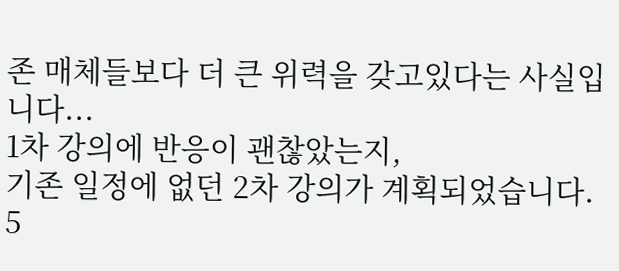존 매체들보다 더 큰 위력을 갖고있다는 사실입니다...
1차 강의에 반응이 괜찮았는지,
기존 일정에 없던 2차 강의가 계획되었습니다. 5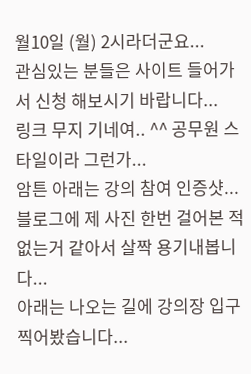월10일 (월) 2시라더군요...
관심있는 분들은 사이트 들어가서 신청 해보시기 바랍니다...
링크 무지 기네여.. ^^ 공무원 스타일이라 그런가...
암튼 아래는 강의 참여 인증샷...
블로그에 제 사진 한번 걸어본 적 없는거 같아서 살짝 용기내봅니다...
아래는 나오는 길에 강의장 입구 찍어봤습니다...